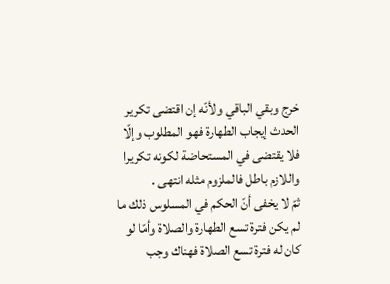خرج وبقي الباقي ولأنّه إن اقتضى تكرير الحدث إيجاب الطهارة فهو المطلوب وإلّا فلا يقتضى في المستحاضة لكونه تكريرا واللازم باطل فالملزوم مثله انتهى .
ثمّ لا يخفى أنّ الحكم في المسلوس ذلك ما لم يكن فترة تسع الطهارة والصلاة وأمّا لو كان له فترة تسع الصلاة فهناك وجب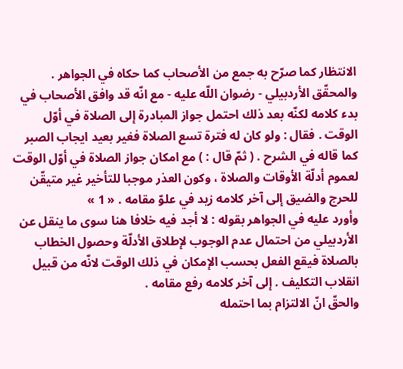الانتظار كما صرّح به جمع من الأصحاب كما حكاه في الجواهر .
والمحقّق الأردبيلي - رضوان اللّه عليه - مع انّه قد وافق الأصحاب في بدء كلامه لكنّه بعد ذلك احتمل جواز المبادرة إلى الصلاة في أوّل الوقت . فقال : ولو كان له فترة تسع الصلاة فغير بعيد ايجاب الصبر كما قاله في الشرح . ( ثمّ قال : ) مع امكان جواز الصلاة في أوّل الوقت لعموم أدلّة الأوقات والصلاة ، وكون العذر موجبا للتأخير غير متيقّن للحرج والضيق إلى آخر كلامه زيد في علوّ مقامه . « 1 »
وأورد عليه في الجواهر بقوله : لا أجد فيه خلافا هنا سوى ما ينقل عن الأردبيلي من احتمال عدم الوجوب لإطلاق الأدلّة وحصول الخطاب بالصلاة فيقع الفعل بحسب الإمكان في ذلك الوقت لانّه من قبيل انقلاب التكليف . إلى آخر كلامه رفع مقامه .
والحقّ انّ الالتزام بما احتمله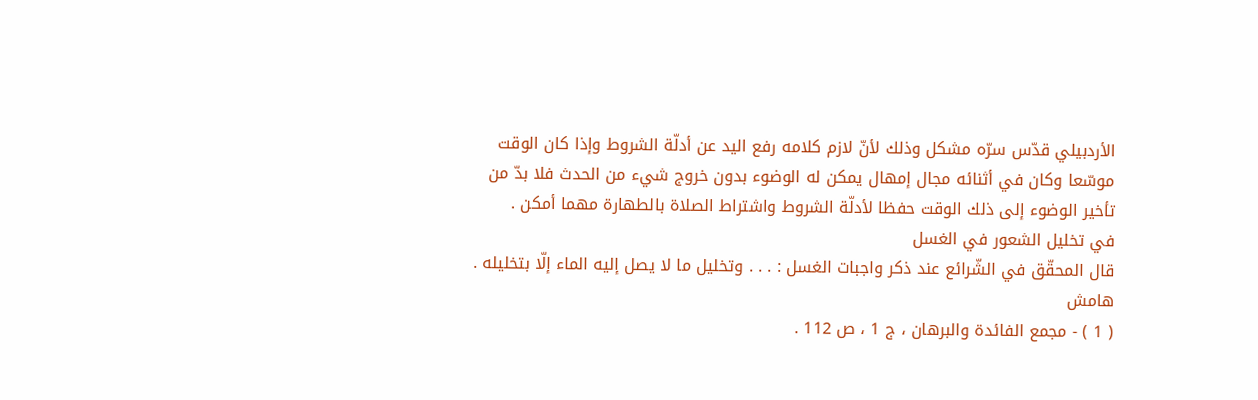الأردبيلي قدّس سرّه مشكل وذلك لأنّ لازم كلامه رفع اليد عن أدلّة الشروط وإذا كان الوقت موسّعا وكان في أثنائه مجال إمهال يمكن له الوضوء بدون خروج شيء من الحدث فلا بدّ من تأخير الوضوء إلى ذلك الوقت حفظا لأدلّة الشروط واشتراط الصلاة بالطهارة مهما أمكن .
في تخليل الشعور في الغسل
قال المحقّق في الشّرائع عند ذكر واجبات الغسل : . . . وتخليل ما لا يصل إليه الماء إلّا بتخليله .
هامش
( 1 ) - مجمع الفائدة والبرهان ، ج 1 ، ص 112 .